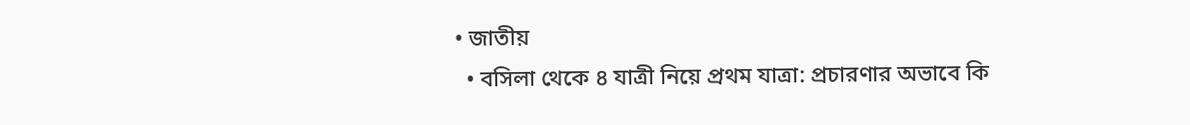• জাতীয়
  • বসিলা থেকে ৪ যাত্রী নিয়ে প্রথম যাত্রা: প্রচারণার অভাবে কি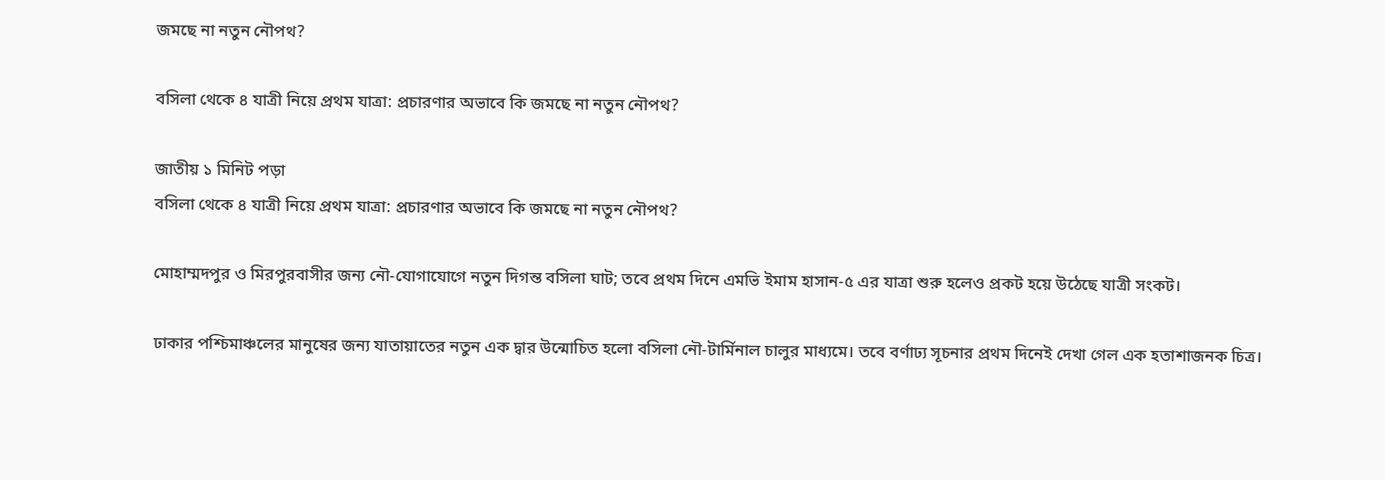জমছে না নতুন নৌপথ?

বসিলা থেকে ৪ যাত্রী নিয়ে প্রথম যাত্রা: প্রচারণার অভাবে কি জমছে না নতুন নৌপথ?

জাতীয় ১ মিনিট পড়া
বসিলা থেকে ৪ যাত্রী নিয়ে প্রথম যাত্রা: প্রচারণার অভাবে কি জমছে না নতুন নৌপথ?

মোহাম্মদপুর ও মিরপুরবাসীর জন্য নৌ-যোগাযোগে নতুন দিগন্ত বসিলা ঘাট; তবে প্রথম দিনে এমভি ইমাম হাসান-৫ এর যাত্রা শুরু হলেও প্রকট হয়ে উঠেছে যাত্রী সংকট।

ঢাকার পশ্চিমাঞ্চলের মানুষের জন্য যাতায়াতের নতুন এক দ্বার উন্মোচিত হলো বসিলা নৌ-টার্মিনাল চালুর মাধ্যমে। তবে বর্ণাঢ্য সূচনার প্রথম দিনেই দেখা গেল এক হতাশাজনক চিত্র।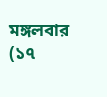মঙ্গলবার (১৭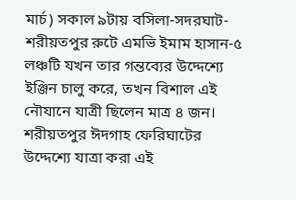মার্চ) সকাল ৯টায় বসিলা-সদরঘাট-শরীয়তপুর রুটে এমভি ইমাম হাসান-৫ লঞ্চটি যখন তার গন্তব্যের উদ্দেশ্যে ইঞ্জিন চালু করে, তখন বিশাল এই নৌযানে যাত্রী ছিলেন মাত্র ৪ জন। শরীয়তপুর ঈদগাহ ফেরিঘাটের উদ্দেশ্যে যাত্রা করা এই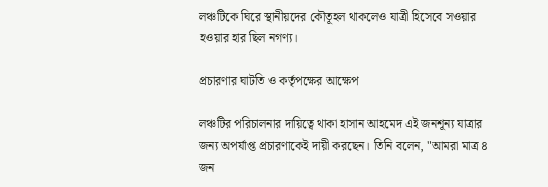লঞ্চটিকে ঘিরে স্থানীয়দের কৌতূহল থাকলেও যাত্রী হিসেবে সওয়ার হওয়ার হার ছিল নগণ্য।

প্রচারণার ঘাটতি ও কর্তৃপক্ষের আক্ষেপ

লঞ্চটির পরিচালনার দায়িত্বে থাকা হাসান আহমেদ এই জনশূন্য যাত্রার জন্য অপর্যাপ্ত প্রচারণাকেই দায়ী করছেন। তিনি বলেন, "আমরা মাত্র ৪ জন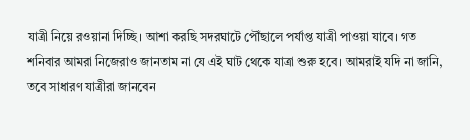যাত্রী নিয়ে রওয়ানা দিচ্ছি। আশা করছি সদরঘাটে পৌঁছালে পর্যাপ্ত যাত্রী পাওয়া যাবে। গত শনিবার আমরা নিজেরাও জানতাম না যে এই ঘাট থেকে যাত্রা শুরু হবে। আমরাই যদি না জানি, তবে সাধারণ যাত্রীরা জানবেন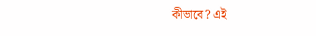কীভাবে? এই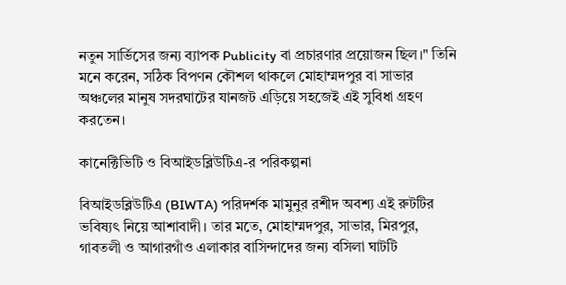নতুন সার্ভিসের জন্য ব্যাপক Publicity বা প্রচারণার প্রয়োজন ছিল।" তিনি মনে করেন, সঠিক বিপণন কৌশল থাকলে মোহাম্মদপুর বা সাভার অঞ্চলের মানুষ সদরঘাটের যানজট এড়িয়ে সহজেই এই সুবিধা গ্রহণ করতেন।

কানেক্টিভিটি ও বিআইডব্লিউটিএ-র পরিকল্পনা

বিআইডব্লিউটিএ (BIWTA) পরিদর্শক মামুনুর রশীদ অবশ্য এই রুটটির ভবিষ্যৎ নিয়ে আশাবাদী। তার মতে, মোহাম্মদপুর, সাভার, মিরপুর, গাবতলী ও আগারগাঁও এলাকার বাসিন্দাদের জন্য বসিলা ঘাটটি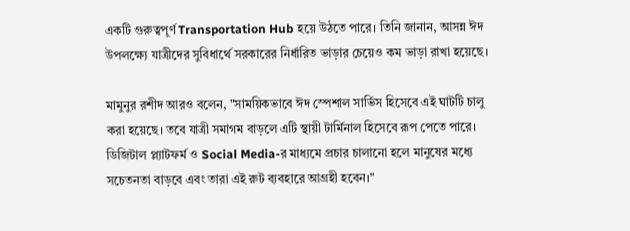একটি গুরুত্বপূর্ণ Transportation Hub হয়ে উঠতে পারে। তিনি জানান, আসন্ন ঈদ উপলক্ষ্যে যাত্রীদের সুবিধার্থে সরকারের নির্ধারিত ভাড়ার চেয়েও কম ভাড়া রাখা হয়েছে।

মামুনুর রশীদ আরও বলেন, "সাময়িকভাবে ঈদ স্পেশাল সার্ভিস হিসেবে এই ঘাটটি চালু করা হয়েছে। তবে যাত্রী সমাগম বাড়লে এটি স্থায়ী টার্মিনাল হিসেবে রূপ পেতে পারে। ডিজিটাল প্ল্যাটফর্ম ও Social Media-র মাধ্যমে প্রচার চালানো হলে মানুষের মধ্যে সচেতনতা বাড়বে এবং তারা এই রুট ব্যবহারে আগ্রহী হবেন।"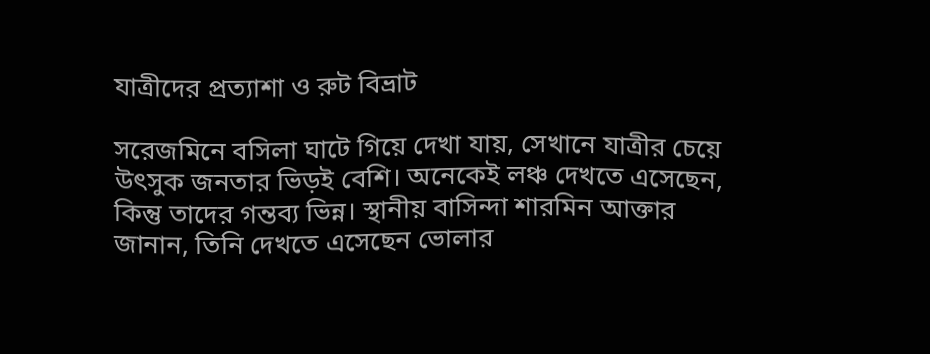যাত্রীদের প্রত্যাশা ও রুট বিভ্রাট

সরেজমিনে বসিলা ঘাটে গিয়ে দেখা যায়, সেখানে যাত্রীর চেয়ে উৎসুক জনতার ভিড়ই বেশি। অনেকেই লঞ্চ দেখতে এসেছেন, কিন্তু তাদের গন্তব্য ভিন্ন। স্থানীয় বাসিন্দা শারমিন আক্তার জানান, তিনি দেখতে এসেছেন ভোলার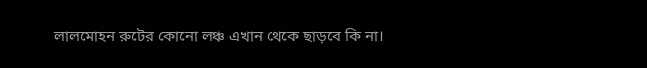লালমোহন রুটের কোনো লঞ্চ এখান থেকে ছাড়বে কি না।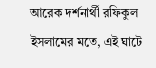আরেক দর্শনার্থী রফিকুল ইসলামের মতে, এই ঘাটে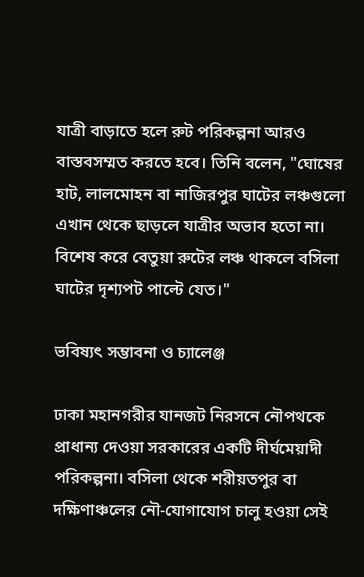যাত্রী বাড়াতে হলে রুট পরিকল্পনা আরও বাস্তবসম্মত করতে হবে। তিনি বলেন, "ঘোষের হাট, লালমোহন বা নাজিরপুর ঘাটের লঞ্চগুলো এখান থেকে ছাড়লে যাত্রীর অভাব হতো না। বিশেষ করে বেতুয়া রুটের লঞ্চ থাকলে বসিলা ঘাটের দৃশ্যপট পাল্টে যেত।"

ভবিষ্যৎ সম্ভাবনা ও চ্যালেঞ্জ

ঢাকা মহানগরীর যানজট নিরসনে নৌপথকে প্রাধান্য দেওয়া সরকারের একটি দীর্ঘমেয়াদী পরিকল্পনা। বসিলা থেকে শরীয়তপুর বা দক্ষিণাঞ্চলের নৌ-যোগাযোগ চালু হওয়া সেই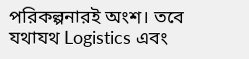পরিকল্পনারই অংশ। তবে যথাযথ Logistics এবং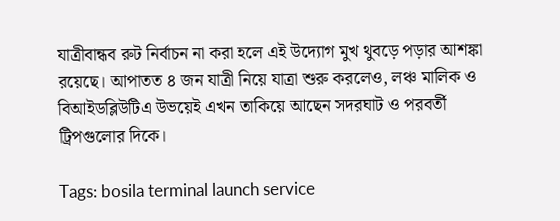যাত্রীবান্ধব রুট নির্বাচন না করা হলে এই উদ্যোগ মুখ থুবড়ে পড়ার আশঙ্কা রয়েছে। আপাতত ৪ জন যাত্রী নিয়ে যাত্রা শুরু করলেও, লঞ্চ মালিক ও বিআইডব্লিউটিএ উভয়েই এখন তাকিয়ে আছেন সদরঘাট ও পরবর্তী ট্রিপগুলোর দিকে।

Tags: bosila terminal launch service